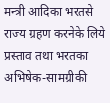मन्त्री आदिका भरतसे राज्य ग्रहण करनेके लिये प्रस्ताव तथा भरतका अभिषेक-सामग्रीकी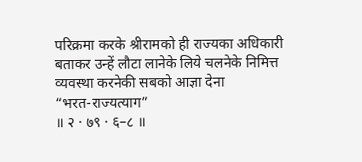परिक्रमा करके श्रीरामको ही राज्यका अधिकारी बताकर उन्हें लौटा लानेके लिये चलनेके निमित्त व्यवस्था करनेकी सबको आज्ञा देना
“भरत-राज्यत्याग”
॥ २ · ७९ · ६–८ ॥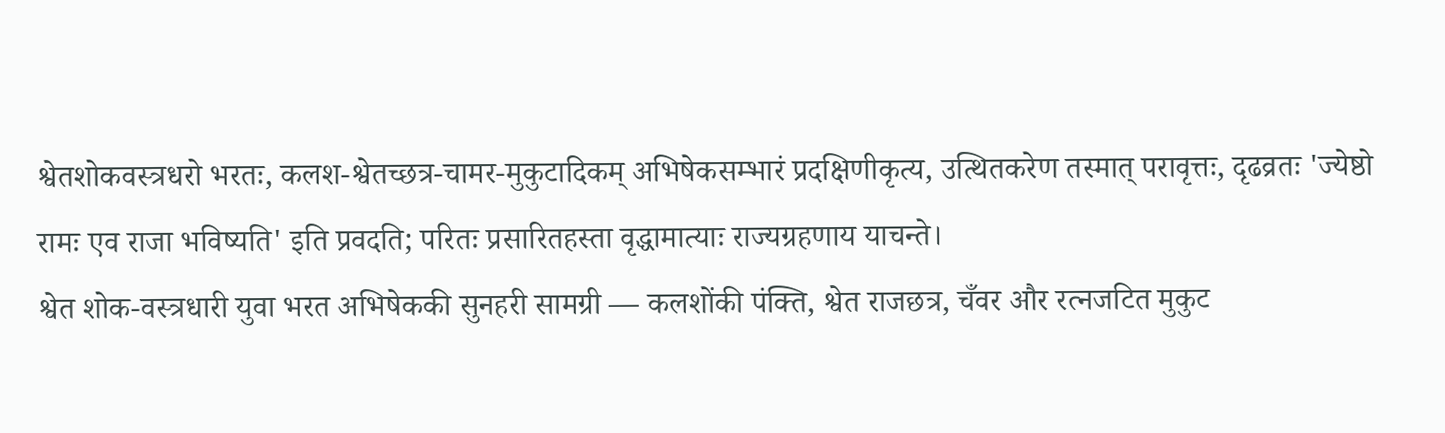श्वेतशोकवस्त्रधरो भरतः, कलश-श्वेतच्छत्र-चामर-मुकुटादिकम् अभिषेकसम्भारं प्रदक्षिणीकृत्य, उत्थितकरेण तस्मात् परावृत्तः, दृढव्रतः 'ज्येष्ठो रामः एव राजा भविष्यति' इति प्रवदति; परितः प्रसारितहस्ता वृद्धामात्याः राज्यग्रहणाय याचन्ते।
श्वेत शोक-वस्त्रधारी युवा भरत अभिषेककी सुनहरी सामग्री — कलशोंकी पंक्ति, श्वेत राजछत्र, चँवर और रत्नजटित मुकुट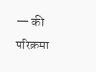— की परिक्रमा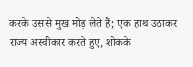करके उससे मुख मोड़ लेते हैं; एक हाथ उठाकर राज्य अस्वीकार करते हुए, शोकके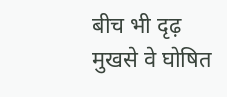बीच भी दृढ़ मुखसे वे घोषित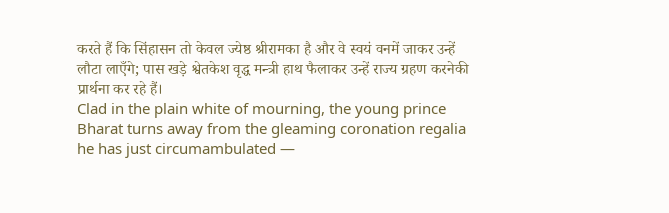करते हैं कि सिंहासन तो केवल ज्येष्ठ श्रीरामका है और वे स्वयं वनमें जाकर उन्हें लौटा लाएँगे; पास खड़े श्वेतकेश वृद्ध मन्त्री हाथ फैलाकर उन्हें राज्य ग्रहण करनेकी प्रार्थना कर रहे हैं।
Clad in the plain white of mourning, the young prince Bharat turns away from the gleaming coronation regalia he has just circumambulated —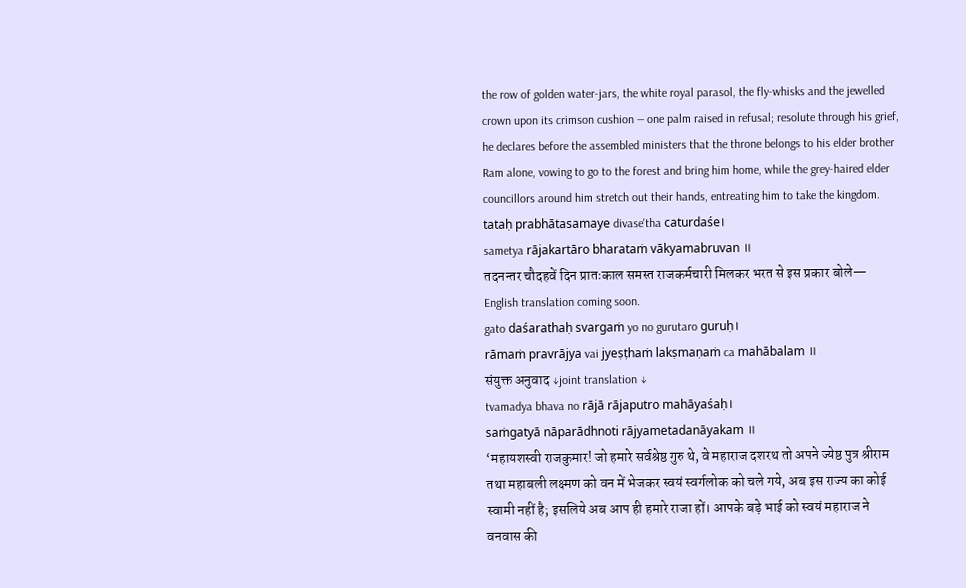the row of golden water-jars, the white royal parasol, the fly-whisks and the jewelled crown upon its crimson cushion — one palm raised in refusal; resolute through his grief, he declares before the assembled ministers that the throne belongs to his elder brother Ram alone, vowing to go to the forest and bring him home, while the grey-haired elder councillors around him stretch out their hands, entreating him to take the kingdom.
tataḥ prabhātasamaye divase'tha caturdaśe।
sametya rājakartāro bharataṁ vākyamabruvan ॥
तदनन्तर चौदहवें दिन प्रातःकाल समस्त राजकर्मचारी मिलकर भरत से इस प्रकार बोले—
English translation coming soon.
gato daśarathaḥ svargaṁ yo no gurutaro guruḥ।
rāmaṁ pravrājya vai jyeṣṭhaṁ lakṣmaṇaṁ ca mahābalam ॥
संयुक्त अनुवाद ↓joint translation ↓
tvamadya bhava no rājā rājaputro mahāyaśaḥ।
saṁgatyā nāparādhnoti rājyametadanāyakam ॥
‘महायशस्वी राजकुमार! जो हमारे सर्वश्रेष्ठ गुरु थे, वे महाराज दशरथ तो अपने ज्येष्ठ पुत्र श्रीराम तथा महाबली लक्ष्मण को वन में भेजकर स्वयं स्वर्गलोक को चले गये, अब इस राज्य का कोई स्वामी नहीं है; इसलिये अब आप ही हमारे राजा हों। आपके बड़े भाई को स्वयं महाराज ने वनवास की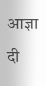आज्ञा दी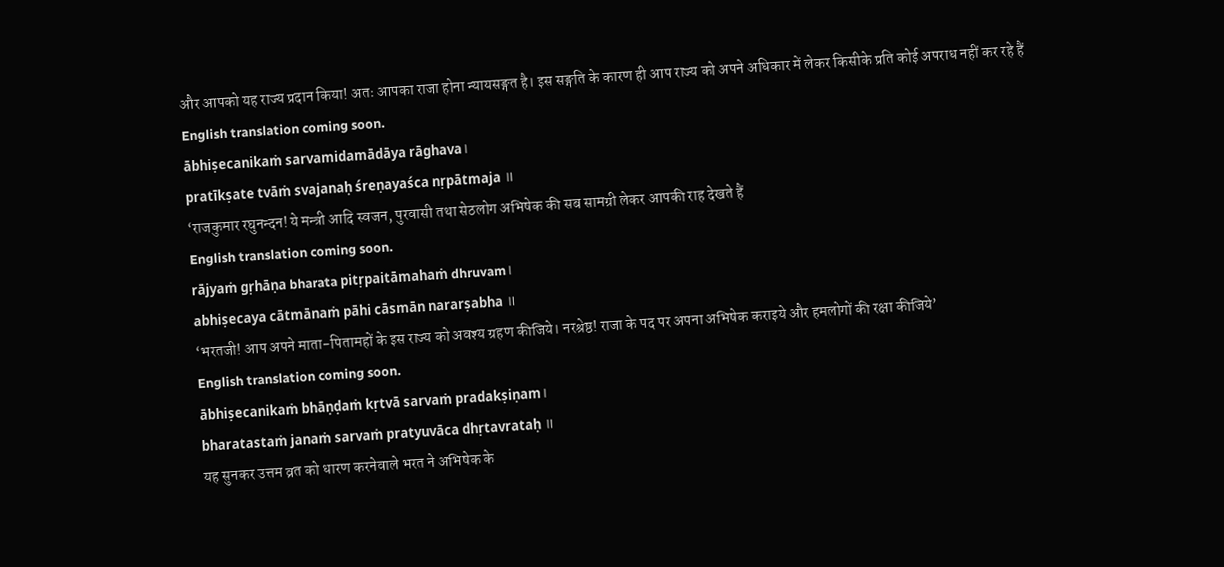और आपको यह राज्य प्रदान किया! अतः आपका राजा होना न्यायसङ्गत है। इस सङ्गति के कारण ही आप राज्य को अपने अधिकार में लेकर किसीके प्रति कोई अपराध नहीं कर रहे हैं
English translation coming soon.
ābhiṣecanikaṁ sarvamidamādāya rāghava।
pratīkṣate tvāṁ svajanaḥ śreṇayaśca nṛpātmaja ॥
‘राजकुमार रघुनन्दन! ये मन्त्री आदि स्वजन, पुरवासी तथा सेठलोग अभिषेक की सब सामग्री लेकर आपकी राह देखते हैं
English translation coming soon.
rājyaṁ gṛhāṇa bharata pitṛpaitāmahaṁ dhruvam।
abhiṣecaya cātmānaṁ pāhi cāsmān nararṣabha ॥
‘भरतजी! आप अपने माता-पितामहों के इस राज्य को अवश्य ग्रहण कीजिये। नरश्रेष्ठ! राजा के पद पर अपना अभिषेक कराइये और हमलोगों की रक्षा कीजिये’
English translation coming soon.
ābhiṣecanikaṁ bhāṇḍaṁ kṛtvā sarvaṁ pradakṣiṇam।
bharatastaṁ janaṁ sarvaṁ pratyuvāca dhṛtavrataḥ ॥
यह सुनकर उत्तम व्रत को धारण करनेवाले भरत ने अभिषेक के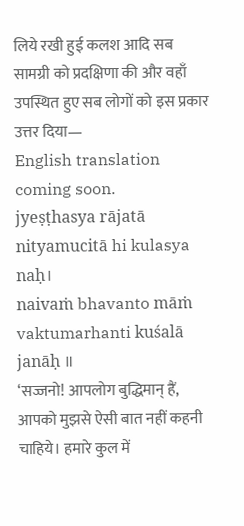लिये रखी हुई कलश आदि सब सामग्री को प्रदक्षिणा की और वहाँ उपस्थित हुए सब लोगों को इस प्रकार उत्तर दिया—
English translation coming soon.
jyeṣṭhasya rājatā nityamucitā hi kulasya naḥ।
naivaṁ bhavanto māṁ vaktumarhanti kuśalā janāḥ ॥
‘सज्जनो! आपलोग बुद्धिमान् हैं, आपको मुझसे ऐसी बात नहीं कहनी चाहिये। हमारे कुल में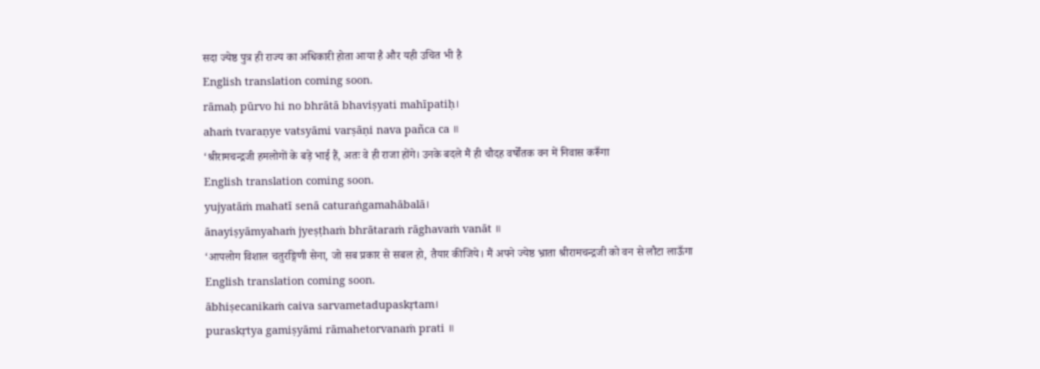सदा ज्येष्ठ पुत्र ही राज्य का अधिकारी होता आया है और यही उचित भी है
English translation coming soon.
rāmaḥ pūrvo hi no bhrātā bhaviṣyati mahīpatiḥ।
ahaṁ tvaraṇye vatsyāmi varṣāṇi nava pañca ca ॥
‘श्रीरामचन्द्रजी हमलोगों के बड़े भाई हैं, अतः वे ही राजा होंगे। उनके बदले मैं ही चौदह वर्षोंतक वन में निवास करूँगा
English translation coming soon.
yujyatāṁ mahatī senā caturaṅgamahābalā।
ānayiṣyāmyahaṁ jyeṣṭhaṁ bhrātaraṁ rāghavaṁ vanāt ॥
‘आपलोग विशाल चतुरङ्गिणी सेना, जो सब प्रकार से सबल हो, तैयार कीजिये। मैं अपने ज्येष्ठ भ्राता श्रीरामचन्द्रजी को वन से लौटा लाऊँगा
English translation coming soon.
ābhiṣecanikaṁ caiva sarvametadupaskṛtam।
puraskṛtya gamiṣyāmi rāmahetorvanaṁ prati ॥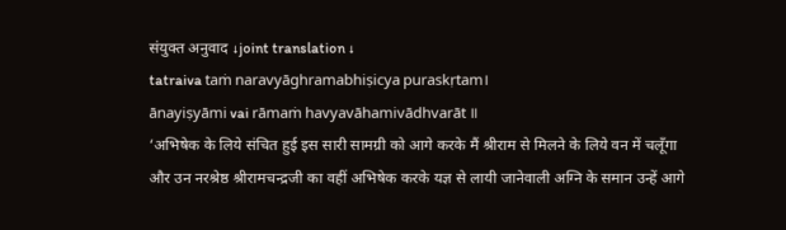संयुक्त अनुवाद ↓joint translation ↓
tatraiva taṁ naravyāghramabhiṣicya puraskṛtam।
ānayiṣyāmi vai rāmaṁ havyavāhamivādhvarāt ॥
‘अभिषेक के लिये संचित हुई इस सारी सामग्री को आगे करके मैं श्रीराम से मिलने के लिये वन में चलूँगा और उन नरश्रेष्ठ श्रीरामचन्द्रजी का वहीं अभिषेक करके यज्ञ से लायी जानेवाली अग्नि के समान उन्हें आगे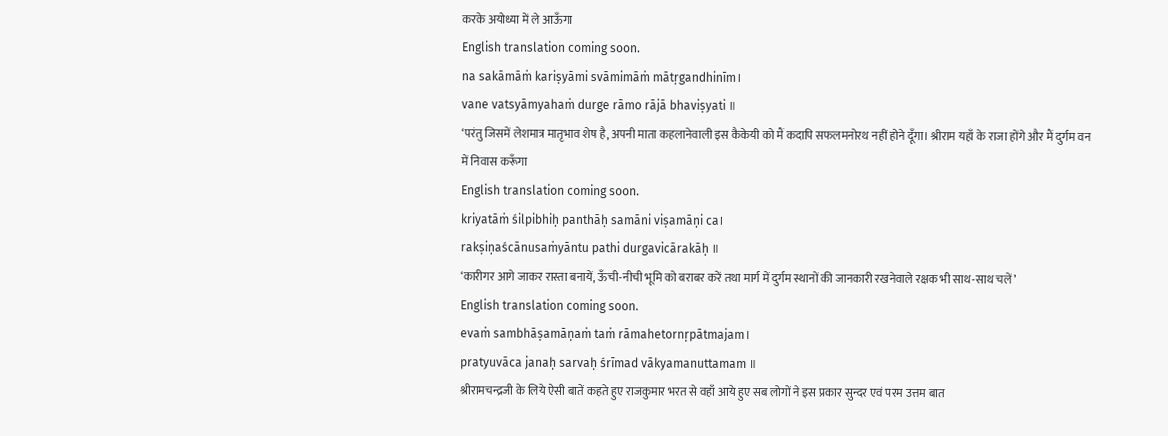करके अयोध्या में ले आऊँगा
English translation coming soon.
na sakāmāṁ kariṣyāmi svāmimāṁ mātṛgandhinīm।
vane vatsyāmyahaṁ durge rāmo rājā bhaviṣyati ॥
‘परंतु जिसमें लेशमात्र मातृभाव शेष है, अपनी माता कहलानेवाली इस कैकेयी को मैं कदापि सफलमनोरथ नहीं होने दूँगा। श्रीराम यहाँ के राजा होंगे और मैं दुर्गम वन में निवास करूँगा
English translation coming soon.
kriyatāṁ śilpibhiḥ panthāḥ samāni viṣamāṇi ca।
rakṣiṇaścānusaṁyāntu pathi durgavicārakāḥ ॥
‘कारीगर आगे जाकर रास्ता बनायें, ऊँची-नीची भूमि को बराबर करें तथा मार्ग में दुर्गम स्थानों की जानकारी रखनेवाले रक्षक भी साथ-साथ चलें’
English translation coming soon.
evaṁ sambhāṣamāṇaṁ taṁ rāmahetornṛpātmajam।
pratyuvāca janaḥ sarvaḥ śrīmad vākyamanuttamam ॥
श्रीरामचन्द्रजी के लिये ऐसी बातें कहते हुए राजकुमार भरत से वहाँ आये हुए सब लोगों ने इस प्रकार सुन्दर एवं परम उत्तम बात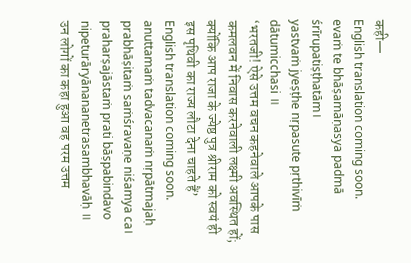कही—
English translation coming soon.
evaṁ te bhāṣamāṇasya padmā śrīrupatiṣṭhatām।
yastvaṁ jyeṣṭhe nṛpasute pṛthivīṁ dātumicchasi ॥
‘भरतजी! ऐसे उत्तम वचन कहनेवाले आपके पास कमलवन में निवास करनेवाली लक्ष्मी अवस्थित हों; क्योंकि आप राजा के ज्येष्ठ पुत्र श्रीराम को स्वयं ही इस पृथिवी का राज्य लौटा देना चाहते हैं’
English translation coming soon.
anuttamaṁ tadvacanaṁ nṛpātmajaḥ
prabhāṣitaṁ saṁśravaṇe niśamya ca।
praharṣajāstaṁ prati bāṣpabindavo
nipeturāryānananetrasambhavāḥ ॥
उन लोगों का कहा हुआ वह परम उत्तम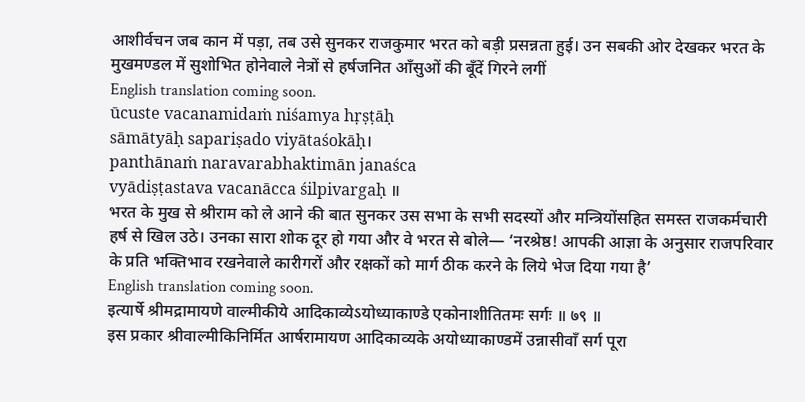आशीर्वचन जब कान में पड़ा, तब उसे सुनकर राजकुमार भरत को बड़ी प्रसन्नता हुई। उन सबकी ओर देखकर भरत के मुखमण्डल में सुशोभित होनेवाले नेत्रों से हर्षजनित आँसुओं की बूँदें गिरने लगीं
English translation coming soon.
ūcuste vacanamidaṁ niśamya hṛṣṭāḥ
sāmātyāḥ sapariṣado viyātaśokāḥ।
panthānaṁ naravarabhaktimān janaśca
vyādiṣṭastava vacanācca śilpivargaḥ ॥
भरत के मुख से श्रीराम को ले आने की बात सुनकर उस सभा के सभी सदस्यों और मन्त्रियोंसहित समस्त राजकर्मचारी हर्ष से खिल उठे। उनका सारा शोक दूर हो गया और वे भरत से बोले— ‘नरश्रेष्ठ! आपकी आज्ञा के अनुसार राजपरिवार के प्रति भक्तिभाव रखनेवाले कारीगरों और रक्षकों को मार्ग ठीक करने के लिये भेज दिया गया है’
English translation coming soon.
इत्यार्षे श्रीमद्रामायणे वाल्मीकीये आदिकाव्येऽयोध्याकाण्डे एकोनाशीतितमः सर्गः ॥ ७९ ॥
इस प्रकार श्रीवाल्मीकिनिर्मित आर्षरामायण आदिकाव्यके अयोध्याकाण्डमें उन्नासीवाँ सर्ग पूरा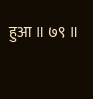हुआ ॥ ७९ ॥